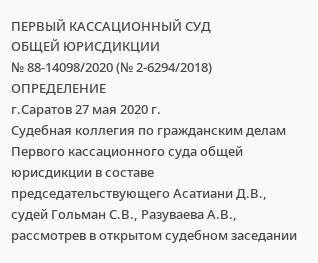ПЕРВЫЙ КАССАЦИОННЫЙ СУД
ОБЩЕЙ ЮРИСДИКЦИИ
№ 88-14098/2020 (№ 2-6294/2018)
ОПРЕДЕЛЕНИЕ
г.Саратов 27 мая 2020 г.
Судебная коллегия по гражданским делам Первого кассационного суда общей юрисдикции в составе
председательствующего Асатиани Д.В.,
судей Гольман С.В., Разуваева А.В.,
рассмотрев в открытом судебном заседании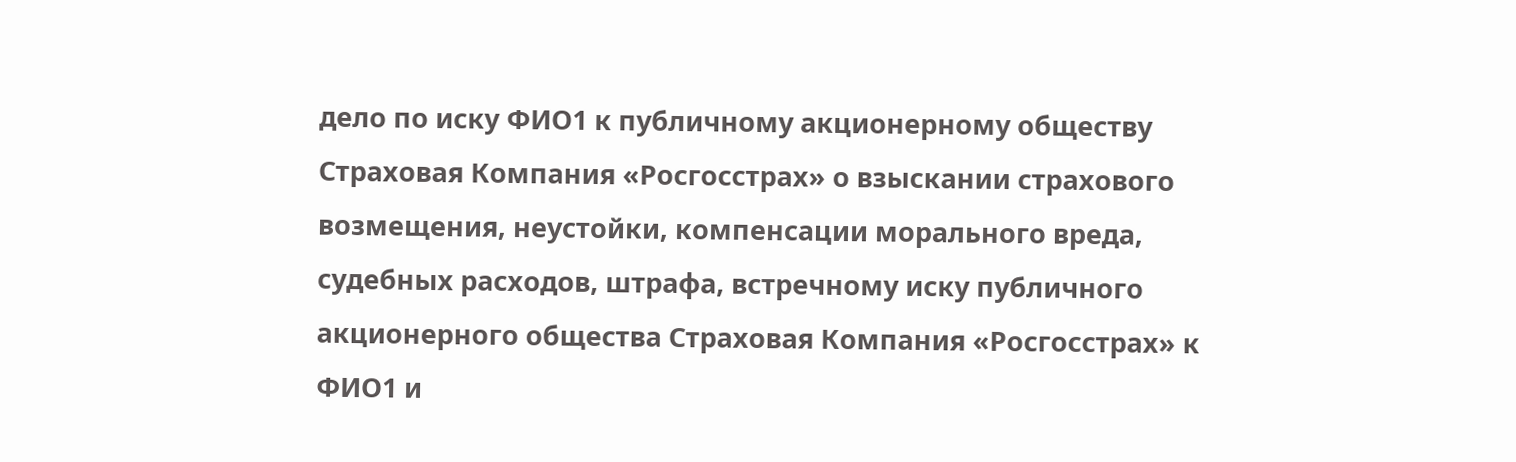дело по иску ФИО1 к публичному акционерному обществу Страховая Компания «Росгосстрах» о взыскании страхового возмещения, неустойки, компенсации морального вреда, судебных расходов, штрафа, встречному иску публичного акционерного общества Страховая Компания «Росгосстрах» к ФИО1 и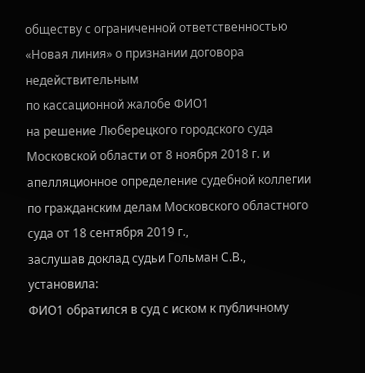обществу с ограниченной ответственностью «Новая линия» о признании договора недействительным
по кассационной жалобе ФИО1
на решение Люберецкого городского суда Московской области от 8 ноября 2018 г. и апелляционное определение судебной коллегии по гражданским делам Московского областного суда от 18 сентября 2019 г.,
заслушав доклад судьи Гольман С.В.,
установила:
ФИО1 обратился в суд с иском к публичному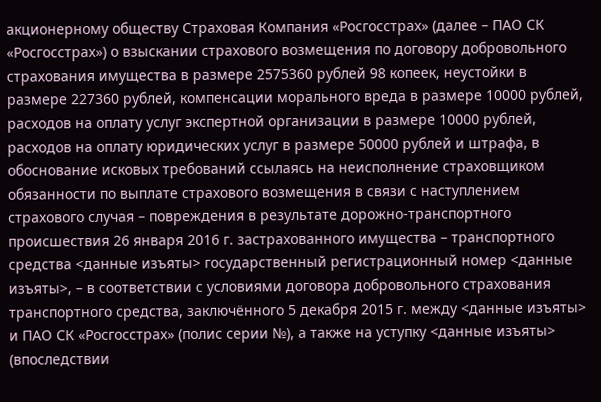акционерному обществу Страховая Компания «Росгосстрах» (далее – ПАО СК «Росгосстрах») о взыскании страхового возмещения по договору добровольного страхования имущества в размере 2575360 рублей 98 копеек, неустойки в размере 227360 рублей, компенсации морального вреда в размере 10000 рублей, расходов на оплату услуг экспертной организации в размере 10000 рублей, расходов на оплату юридических услуг в размере 50000 рублей и штрафа, в обоснование исковых требований ссылаясь на неисполнение страховщиком обязанности по выплате страхового возмещения в связи с наступлением страхового случая – повреждения в результате дорожно-транспортного происшествия 26 января 2016 г. застрахованного имущества – транспортного средства <данные изъяты> государственный регистрационный номер <данные изъяты>, – в соответствии с условиями договора добровольного страхования транспортного средства, заключённого 5 декабря 2015 г. между <данные изъяты> и ПАО СК «Росгосстрах» (полис серии №), а также на уступку <данные изъяты> (впоследствии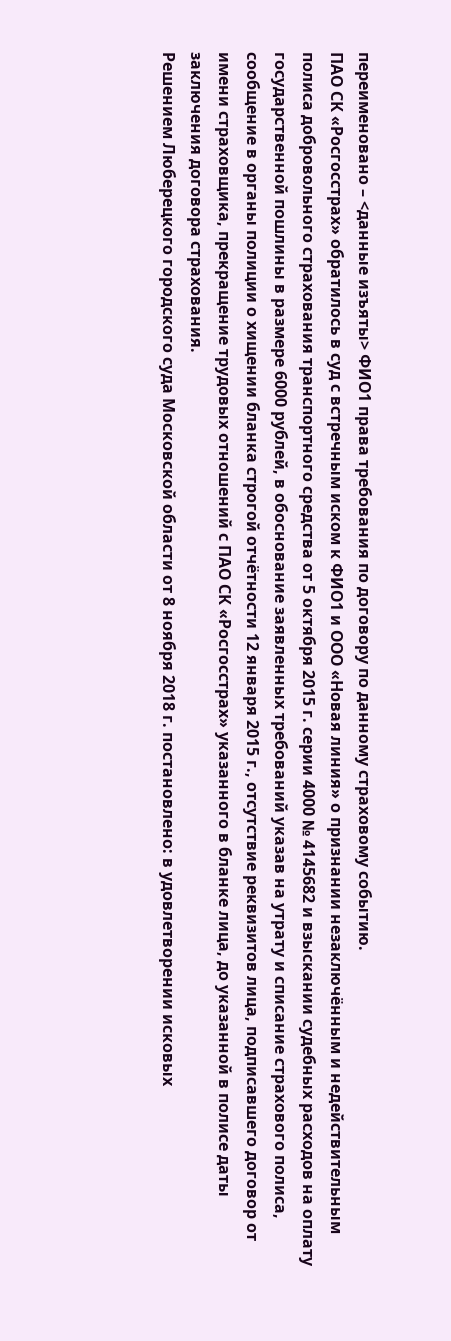переименовано – <данные изъяты> ФИО1 права требования по договору по данному страховому событию.
ПАО СК «Росгосстрах» обратилось в суд с встречным иском к ФИО1 и ООО «Новая линия» о признании незаключённым и недействительным полиса добровольного страхования транспортного средства от 5 октября 2015 г. серии 4000 № 4145682 и взыскании судебных расходов на оплату государственной пошлины в размере 6000 рублей, в обоснование заявленных требований указав на утрату и списание страхового полиса, сообщение в органы полиции о хищении бланка строгой отчётности 12 января 2015 г., отсутствие реквизитов лица, подписавшего договор от имени страховщика, прекращение трудовых отношений с ПАО СК «Росгосстрах» указанного в бланке лица, до указанной в полисе даты заключения договора страхования.
Решением Люберецкого городского суда Московской области от 8 ноября 2018 г. постановлено: в удовлетворении исковых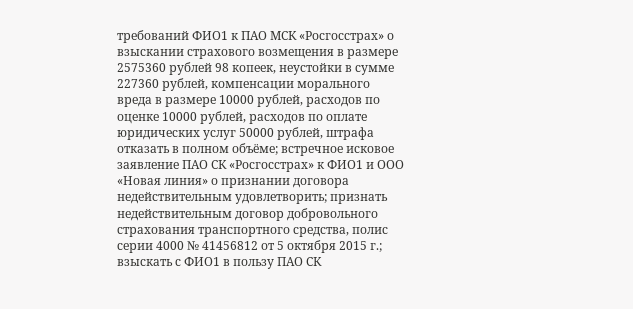требований ФИО1 к ПАО МСК «Росгосстрах» о взыскании страхового возмещения в размере 2575360 рублей 98 копеек, неустойки в сумме 227360 рублей, компенсации морального вреда в размере 10000 рублей, расходов по оценке 10000 рублей, расходов по оплате юридических услуг 50000 рублей, штрафа отказать в полном объёме; встречное исковое заявление ПАО СК «Росгосстрах» к ФИО1 и ООО «Новая линия» о признании договора недействительным удовлетворить; признать недействительным договор добровольного страхования транспортного средства, полис серии 4000 № 41456812 от 5 октября 2015 г.; взыскать с ФИО1 в пользу ПАО СК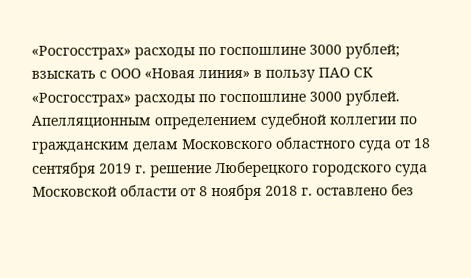«Росгосстрах» расходы по госпошлине 3000 рублей; взыскать с ООО «Новая линия» в пользу ПАО СК «Росгосстрах» расходы по госпошлине 3000 рублей.
Апелляционным определением судебной коллегии по гражданским делам Московского областного суда от 18 сентября 2019 г. решение Люберецкого городского суда Московской области от 8 ноября 2018 г. оставлено без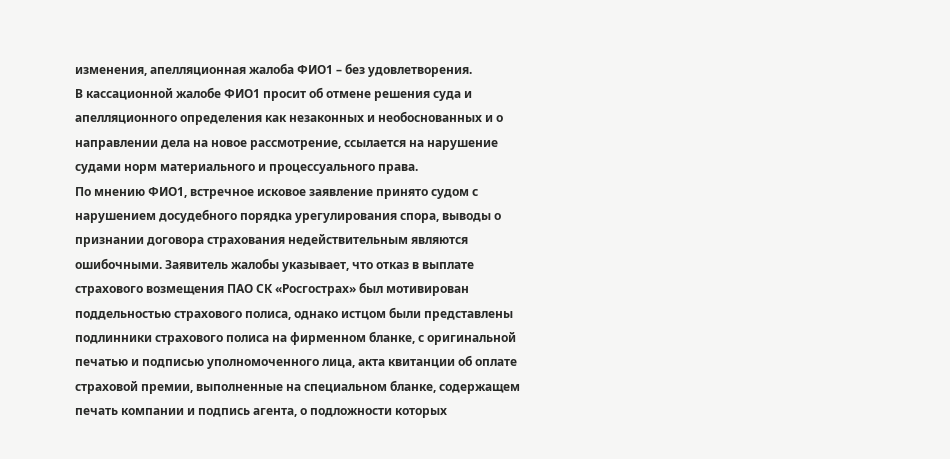изменения, апелляционная жалоба ФИО1 – без удовлетворения.
В кассационной жалобе ФИО1 просит об отмене решения суда и апелляционного определения как незаконных и необоснованных и о направлении дела на новое рассмотрение, ссылается на нарушение судами норм материального и процессуального права.
По мнению ФИО1, встречное исковое заявление принято судом с нарушением досудебного порядка урегулирования спора, выводы о признании договора страхования недействительным являются ошибочными. Заявитель жалобы указывает, что отказ в выплате страхового возмещения ПАО СК «Росгострах» был мотивирован поддельностью страхового полиса, однако истцом были представлены подлинники страхового полиса на фирменном бланке, с оригинальной печатью и подписью уполномоченного лица, акта квитанции об оплате страховой премии, выполненные на специальном бланке, содержащем печать компании и подпись агента, о подложности которых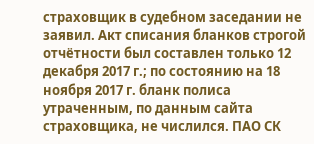страховщик в судебном заседании не заявил. Акт списания бланков строгой отчётности был составлен только 12 декабря 2017 г.; по состоянию на 18 ноября 2017 г. бланк полиса утраченным, по данным сайта страховщика, не числился. ПАО СК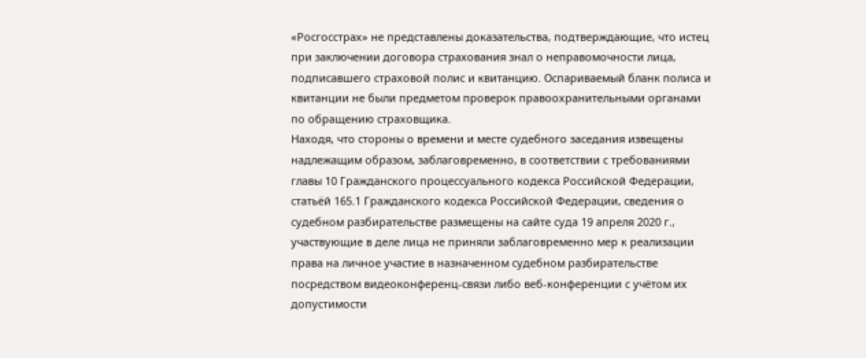«Росгосстрах» не представлены доказательства, подтверждающие, что истец при заключении договора страхования знал о неправомочности лица, подписавшего страховой полис и квитанцию. Оспариваемый бланк полиса и квитанции не были предметом проверок правоохранительными органами по обращению страховщика.
Находя, что стороны о времени и месте судебного заседания извещены надлежащим образом, заблаговременно, в соответствии с требованиями главы 10 Гражданского процессуального кодекса Российской Федерации, статьёй 165.1 Гражданского кодекса Российской Федерации, сведения о судебном разбирательстве размещены на сайте суда 19 апреля 2020 г., участвующие в деле лица не приняли заблаговременно мер к реализации права на личное участие в назначенном судебном разбирательстве посредством видеоконференц-связи либо веб-конференции с учётом их допустимости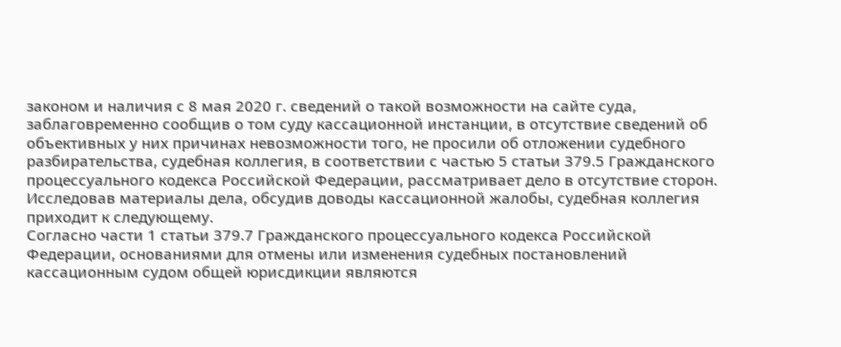законом и наличия с 8 мая 2020 г. сведений о такой возможности на сайте суда, заблаговременно сообщив о том суду кассационной инстанции, в отсутствие сведений об объективных у них причинах невозможности того, не просили об отложении судебного разбирательства, судебная коллегия, в соответствии с частью 5 статьи 379.5 Гражданского процессуального кодекса Российской Федерации, рассматривает дело в отсутствие сторон.
Исследовав материалы дела, обсудив доводы кассационной жалобы, судебная коллегия приходит к следующему.
Согласно части 1 статьи 379.7 Гражданского процессуального кодекса Российской Федерации, основаниями для отмены или изменения судебных постановлений кассационным судом общей юрисдикции являются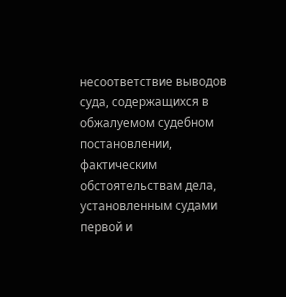несоответствие выводов суда, содержащихся в обжалуемом судебном постановлении, фактическим обстоятельствам дела, установленным судами первой и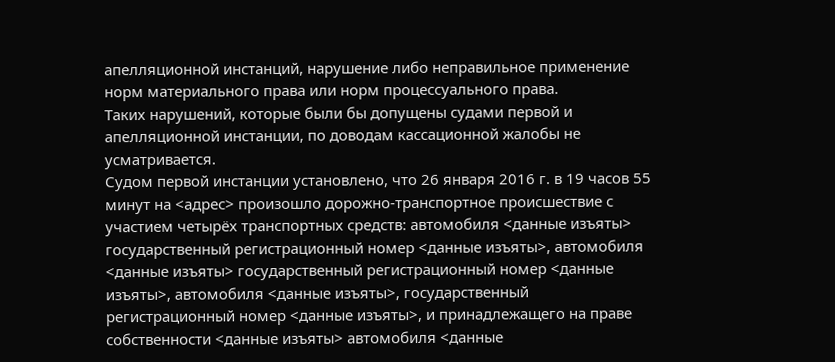апелляционной инстанций, нарушение либо неправильное применение норм материального права или норм процессуального права.
Таких нарушений, которые были бы допущены судами первой и апелляционной инстанции, по доводам кассационной жалобы не усматривается.
Судом первой инстанции установлено, что 26 января 2016 г. в 19 часов 55 минут на <адрес> произошло дорожно-транспортное происшествие с участием четырёх транспортных средств: автомобиля <данные изъяты> государственный регистрационный номер <данные изъяты>, автомобиля <данные изъяты> государственный регистрационный номер <данные изъяты>, автомобиля <данные изъяты>, государственный регистрационный номер <данные изъяты>, и принадлежащего на праве собственности <данные изъяты> автомобиля <данные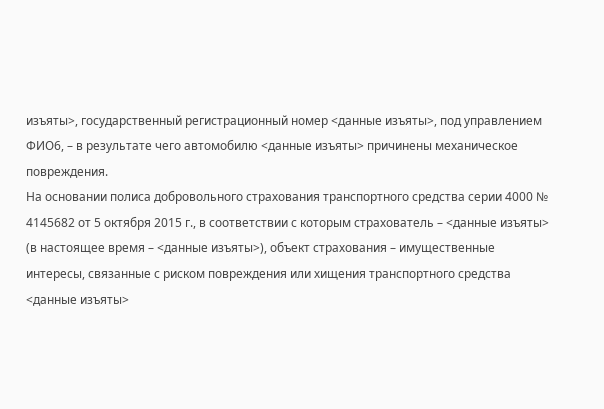изъяты>, государственный регистрационный номер <данные изъяты>, под управлением ФИО6, – в результате чего автомобилю <данные изъяты> причинены механическое повреждения.
На основании полиса добровольного страхования транспортного средства серии 4000 № 4145682 от 5 октября 2015 г., в соответствии с которым страхователь – <данные изъяты> (в настоящее время – <данные изъяты>), объект страхования – имущественные интересы, связанные с риском повреждения или хищения транспортного средства <данные изъяты>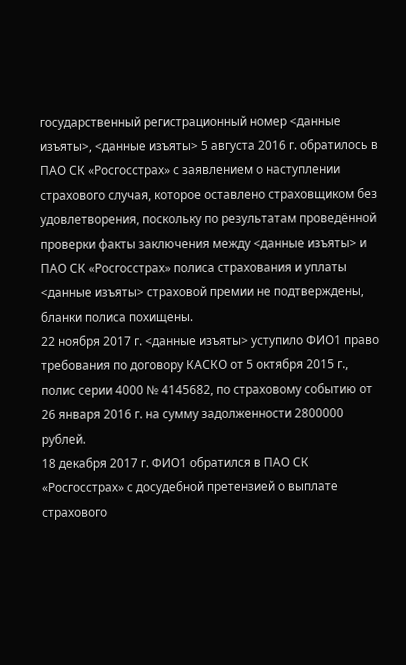государственный регистрационный номер <данные изъяты>, <данные изъяты> 5 августа 2016 г. обратилось в ПАО СК «Росгосстрах» с заявлением о наступлении страхового случая, которое оставлено страховщиком без удовлетворения, поскольку по результатам проведённой проверки факты заключения между <данные изъяты> и ПАО СК «Росгосстрах» полиса страхования и уплаты <данные изъяты> страховой премии не подтверждены, бланки полиса похищены.
22 ноября 2017 г. <данные изъяты> уступило ФИО1 право требования по договору КАСКО от 5 октября 2015 г., полис серии 4000 № 4145682, по страховому событию от 26 января 2016 г. на сумму задолженности 2800000 рублей.
18 декабря 2017 г. ФИО1 обратился в ПАО СК «Росгосстрах» с досудебной претензией о выплате страхового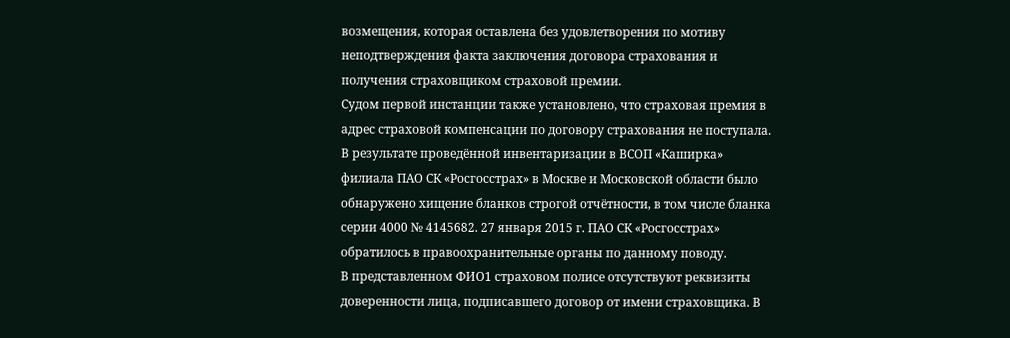возмещения, которая оставлена без удовлетворения по мотиву неподтверждения факта заключения договора страхования и получения страховщиком страховой премии.
Судом первой инстанции также установлено, что страховая премия в адрес страховой компенсации по договору страхования не поступала.
В результате проведённой инвентаризации в ВСОП «Каширка» филиала ПАО СК «Росгосстрах» в Москве и Московской области было обнаружено хищение бланков строгой отчётности, в том числе бланка серии 4000 № 4145682. 27 января 2015 г. ПАО СК «Росгосстрах» обратилось в правоохранительные органы по данному поводу.
В представленном ФИО1 страховом полисе отсутствуют реквизиты доверенности лица, подписавшего договор от имени страховщика. В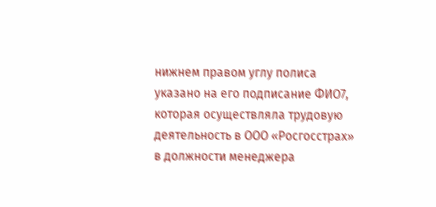нижнем правом углу полиса указано на его подписание ФИО7, которая осуществляла трудовую деятельность в ООО «Росгосстрах» в должности менеджера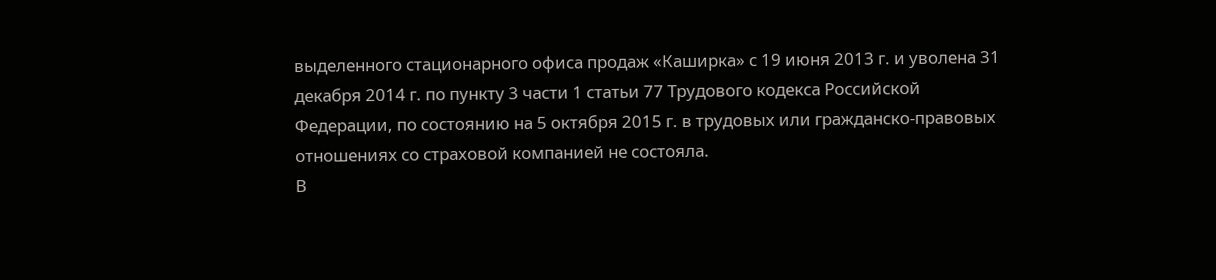выделенного стационарного офиса продаж «Каширка» с 19 июня 2013 г. и уволена 31 декабря 2014 г. по пункту 3 части 1 статьи 77 Трудового кодекса Российской Федерации, по состоянию на 5 октября 2015 г. в трудовых или гражданско-правовых отношениях со страховой компанией не состояла.
В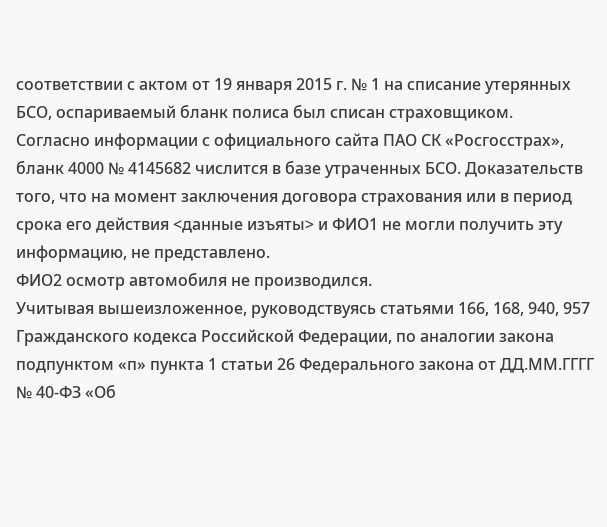соответствии с актом от 19 января 2015 г. № 1 на списание утерянных БСО, оспариваемый бланк полиса был списан страховщиком.
Согласно информации с официального сайта ПАО СК «Росгосстрах», бланк 4000 № 4145682 числится в базе утраченных БСО. Доказательств того, что на момент заключения договора страхования или в период срока его действия <данные изъяты> и ФИО1 не могли получить эту информацию, не представлено.
ФИО2 осмотр автомобиля не производился.
Учитывая вышеизложенное, руководствуясь статьями 166, 168, 940, 957 Гражданского кодекса Российской Федерации, по аналогии закона подпунктом «п» пункта 1 статьи 26 Федерального закона от ДД.ММ.ГГГГ № 40-ФЗ «Об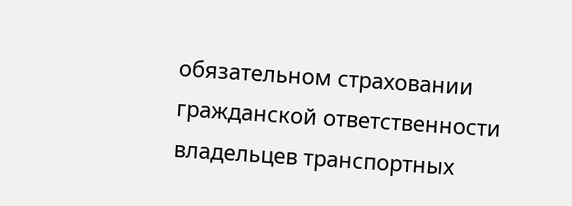обязательном страховании гражданской ответственности владельцев транспортных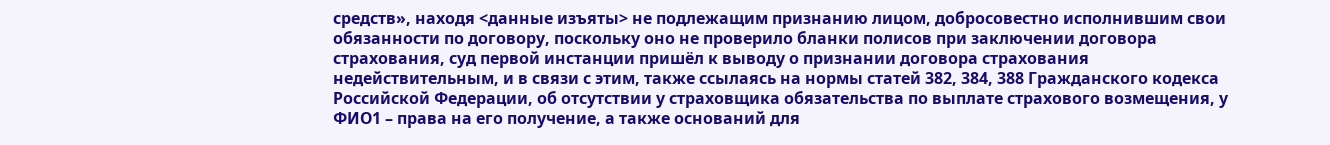средств», находя <данные изъяты> не подлежащим признанию лицом, добросовестно исполнившим свои обязанности по договору, поскольку оно не проверило бланки полисов при заключении договора страхования, суд первой инстанции пришёл к выводу о признании договора страхования недействительным, и в связи с этим, также ссылаясь на нормы статей 382, 384, 388 Гражданского кодекса Российской Федерации, об отсутствии у страховщика обязательства по выплате страхового возмещения, у ФИО1 – права на его получение, а также оснований для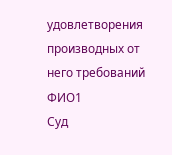удовлетворения производных от него требований ФИО1
Суд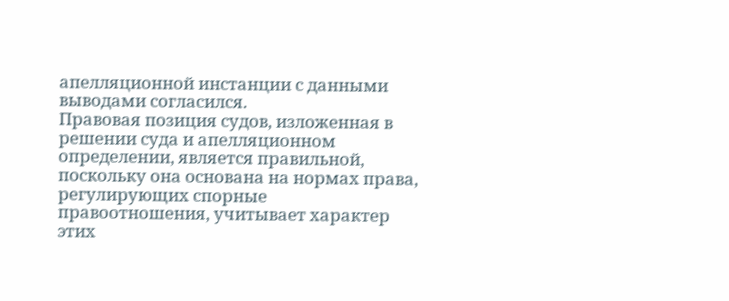апелляционной инстанции с данными выводами согласился.
Правовая позиция судов, изложенная в решении суда и апелляционном определении, является правильной, поскольку она основана на нормах права, регулирующих спорные правоотношения, учитывает характер этих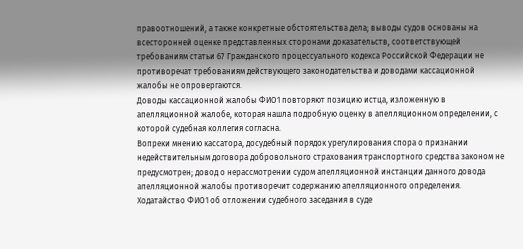правоотношений, а также конкретные обстоятельства дела; выводы судов основаны на всесторонней оценке представленных сторонами доказательств, соответствующей требованиям статьи 67 Гражданского процессуального кодекса Российской Федерации не противоречат требованиям действующего законодательства и доводами кассационной жалобы не опровергаются.
Доводы кассационной жалобы ФИО1 повторяют позицию истца, изложенную в апелляционной жалобе, которая нашла подробную оценку в апелляционном определении, с которой судебная коллегия согласна.
Вопреки мнению кассатора, досудебный порядок урегулирования спора о признании недействительным договора добровольного страхования транспортного средства законом не предусмотрен; довод о нерассмотрении судом апелляционной инстанции данного довода апелляционной жалобы противоречит содержанию апелляционного определения.
Ходатайство ФИО1 об отложении судебного заседания в суде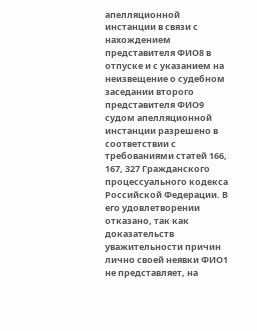апелляционной инстанции в связи с нахождением представителя ФИО8 в отпуске и с указанием на неизвещение о судебном заседании второго представителя ФИО9 судом апелляционной инстанции разрешено в соответствии с требованиями статей 166, 167, 327 Гражданского процессуального кодекса Российской Федерации. В его удовлетворении отказано, так как доказательств уважительности причин лично своей неявки ФИО1 не представляет, на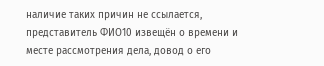наличие таких причин не ссылается, представитель ФИО10 извещён о времени и месте рассмотрения дела, довод о его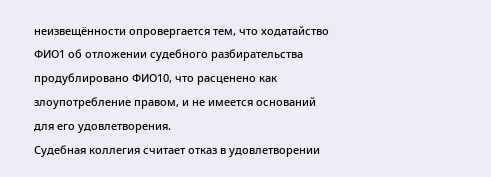неизвещённости опровергается тем, что ходатайство ФИО1 об отложении судебного разбирательства продублировано ФИО10, что расценено как злоупотребление правом, и не имеется оснований для его удовлетворения.
Судебная коллегия считает отказ в удовлетворении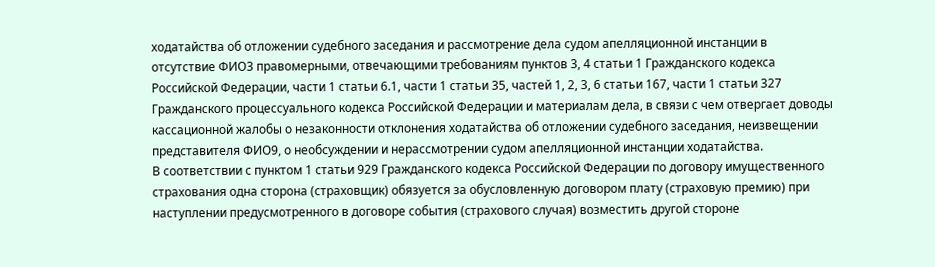ходатайства об отложении судебного заседания и рассмотрение дела судом апелляционной инстанции в отсутствие ФИО3 правомерными, отвечающими требованиям пунктов 3, 4 статьи 1 Гражданского кодекса Российской Федерации, части 1 статьи 6.1, части 1 статьи 35, частей 1, 2, 3, 6 статьи 167, части 1 статьи 327 Гражданского процессуального кодекса Российской Федерации и материалам дела, в связи с чем отвергает доводы кассационной жалобы о незаконности отклонения ходатайства об отложении судебного заседания, неизвещении представителя ФИО9, о необсуждении и нерассмотрении судом апелляционной инстанции ходатайства.
В соответствии с пунктом 1 статьи 929 Гражданского кодекса Российской Федерации по договору имущественного страхования одна сторона (страховщик) обязуется за обусловленную договором плату (страховую премию) при наступлении предусмотренного в договоре события (страхового случая) возместить другой стороне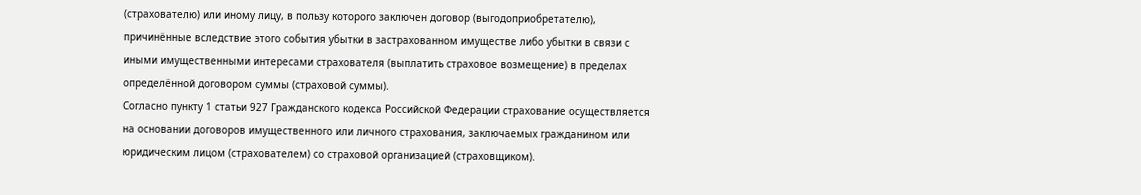(страхователю) или иному лицу, в пользу которого заключен договор (выгодоприобретателю), причинённые вследствие этого события убытки в застрахованном имуществе либо убытки в связи с иными имущественными интересами страхователя (выплатить страховое возмещение) в пределах определённой договором суммы (страховой суммы).
Согласно пункту 1 статьи 927 Гражданского кодекса Российской Федерации страхование осуществляется на основании договоров имущественного или личного страхования, заключаемых гражданином или юридическим лицом (страхователем) со страховой организацией (страховщиком).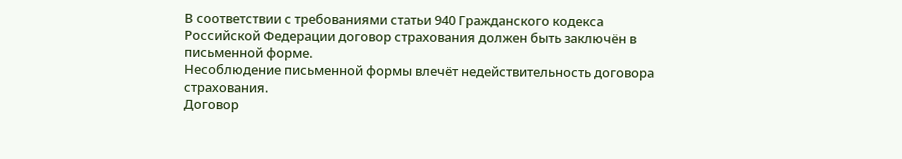В соответствии с требованиями статьи 940 Гражданского кодекса Российской Федерации договор страхования должен быть заключён в письменной форме.
Несоблюдение письменной формы влечёт недействительность договора страхования.
Договор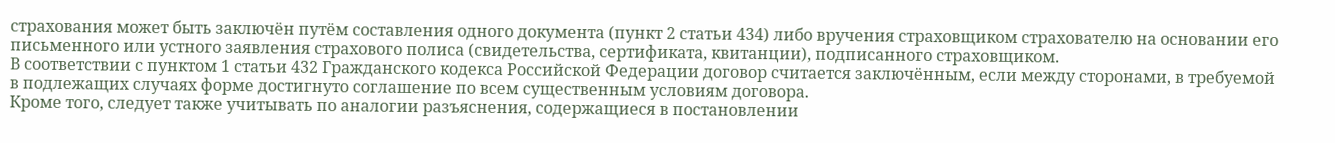страхования может быть заключён путём составления одного документа (пункт 2 статьи 434) либо вручения страховщиком страхователю на основании его письменного или устного заявления страхового полиса (свидетельства, сертификата, квитанции), подписанного страховщиком.
В соответствии с пунктом 1 статьи 432 Гражданского кодекса Российской Федерации договор считается заключённым, если между сторонами, в требуемой в подлежащих случаях форме достигнуто соглашение по всем существенным условиям договора.
Кроме того, следует также учитывать по аналогии разъяснения, содержащиеся в постановлении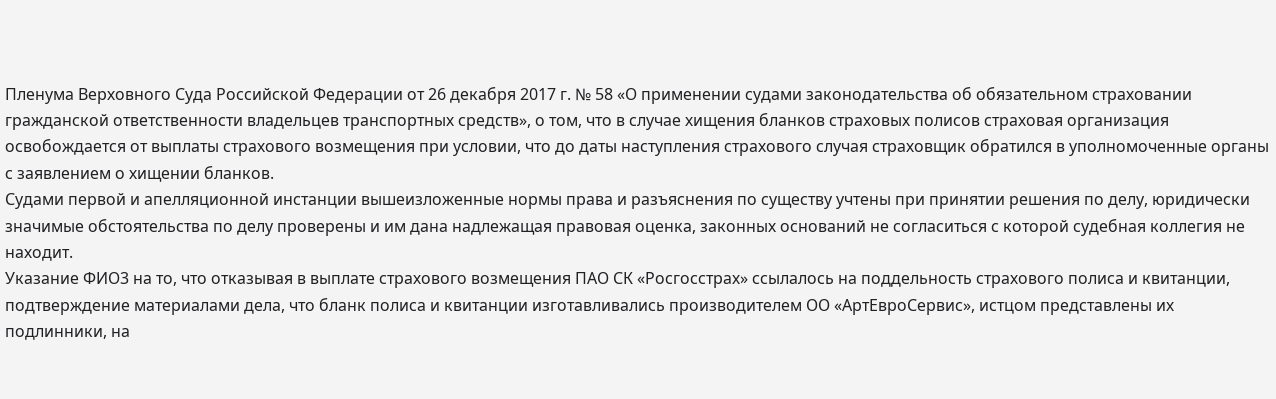Пленума Верховного Суда Российской Федерации от 26 декабря 2017 г. № 58 «О применении судами законодательства об обязательном страховании гражданской ответственности владельцев транспортных средств», о том, что в случае хищения бланков страховых полисов страховая организация освобождается от выплаты страхового возмещения при условии, что до даты наступления страхового случая страховщик обратился в уполномоченные органы с заявлением о хищении бланков.
Судами первой и апелляционной инстанции вышеизложенные нормы права и разъяснения по существу учтены при принятии решения по делу, юридически значимые обстоятельства по делу проверены и им дана надлежащая правовая оценка, законных оснований не согласиться с которой судебная коллегия не находит.
Указание ФИО3 на то, что отказывая в выплате страхового возмещения ПАО СК «Росгосстрах» ссылалось на поддельность страхового полиса и квитанции, подтверждение материалами дела, что бланк полиса и квитанции изготавливались производителем ОО «АртЕвроСервис», истцом представлены их подлинники, на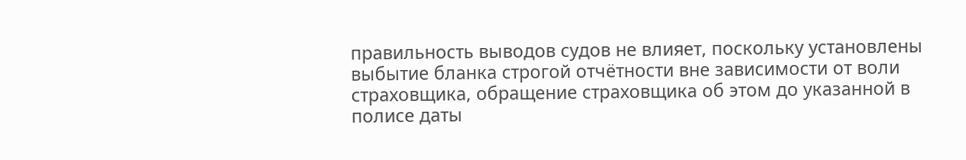правильность выводов судов не влияет, поскольку установлены выбытие бланка строгой отчётности вне зависимости от воли страховщика, обращение страховщика об этом до указанной в полисе даты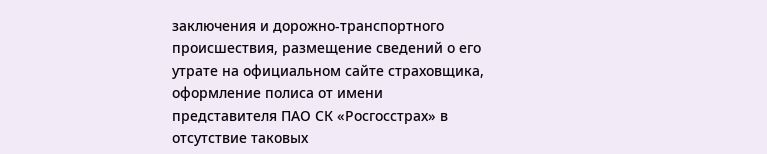заключения и дорожно-транспортного происшествия, размещение сведений о его утрате на официальном сайте страховщика, оформление полиса от имени представителя ПАО СК «Росгосстрах» в отсутствие таковых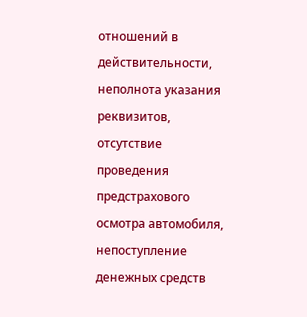отношений в действительности, неполнота указания реквизитов, отсутствие проведения предстрахового осмотра автомобиля, непоступление денежных средств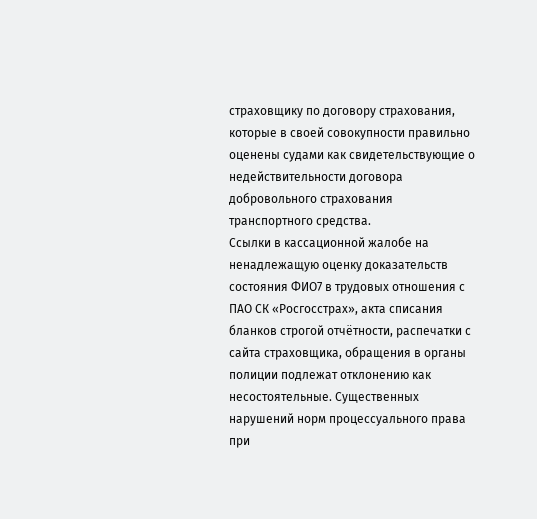страховщику по договору страхования, которые в своей совокупности правильно оценены судами как свидетельствующие о недействительности договора добровольного страхования транспортного средства.
Ссылки в кассационной жалобе на ненадлежащую оценку доказательств состояния ФИО7 в трудовых отношения с ПАО СК «Росгосстрах», акта списания бланков строгой отчётности, распечатки с сайта страховщика, обращения в органы полиции подлежат отклонению как несостоятельные. Существенных нарушений норм процессуального права при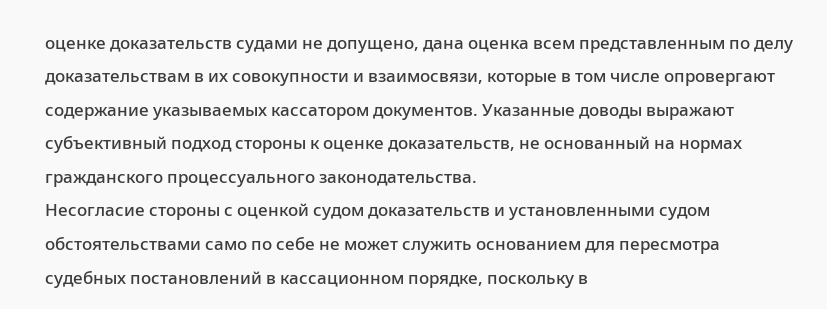оценке доказательств судами не допущено, дана оценка всем представленным по делу доказательствам в их совокупности и взаимосвязи, которые в том числе опровергают содержание указываемых кассатором документов. Указанные доводы выражают субъективный подход стороны к оценке доказательств, не основанный на нормах гражданского процессуального законодательства.
Несогласие стороны с оценкой судом доказательств и установленными судом обстоятельствами само по себе не может служить основанием для пересмотра судебных постановлений в кассационном порядке, поскольку в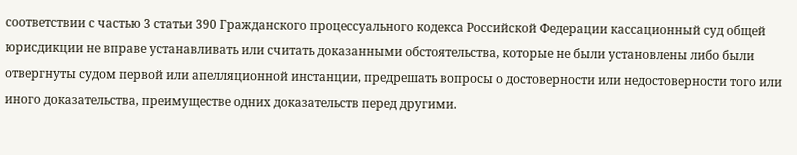соответствии с частью 3 статьи 390 Гражданского процессуального кодекса Российской Федерации кассационный суд общей юрисдикции не вправе устанавливать или считать доказанными обстоятельства, которые не были установлены либо были отвергнуты судом первой или апелляционной инстанции, предрешать вопросы о достоверности или недостоверности того или иного доказательства, преимуществе одних доказательств перед другими.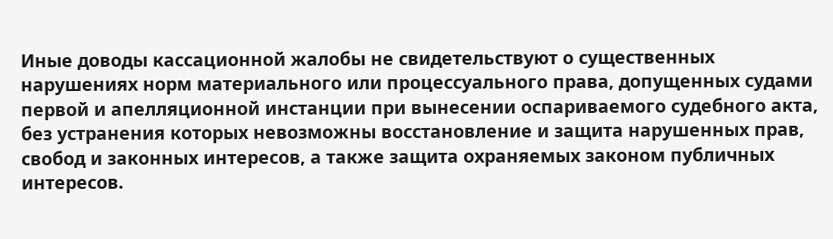Иные доводы кассационной жалобы не свидетельствуют о существенных нарушениях норм материального или процессуального права, допущенных судами первой и апелляционной инстанции при вынесении оспариваемого судебного акта, без устранения которых невозможны восстановление и защита нарушенных прав, свобод и законных интересов, а также защита охраняемых законом публичных интересов.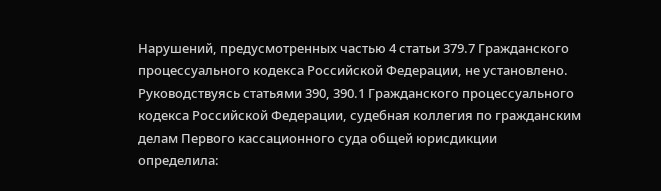Нарушений, предусмотренных частью 4 статьи 379.7 Гражданского процессуального кодекса Российской Федерации, не установлено.
Руководствуясь статьями 390, 390.1 Гражданского процессуального кодекса Российской Федерации, судебная коллегия по гражданским делам Первого кассационного суда общей юрисдикции
определила: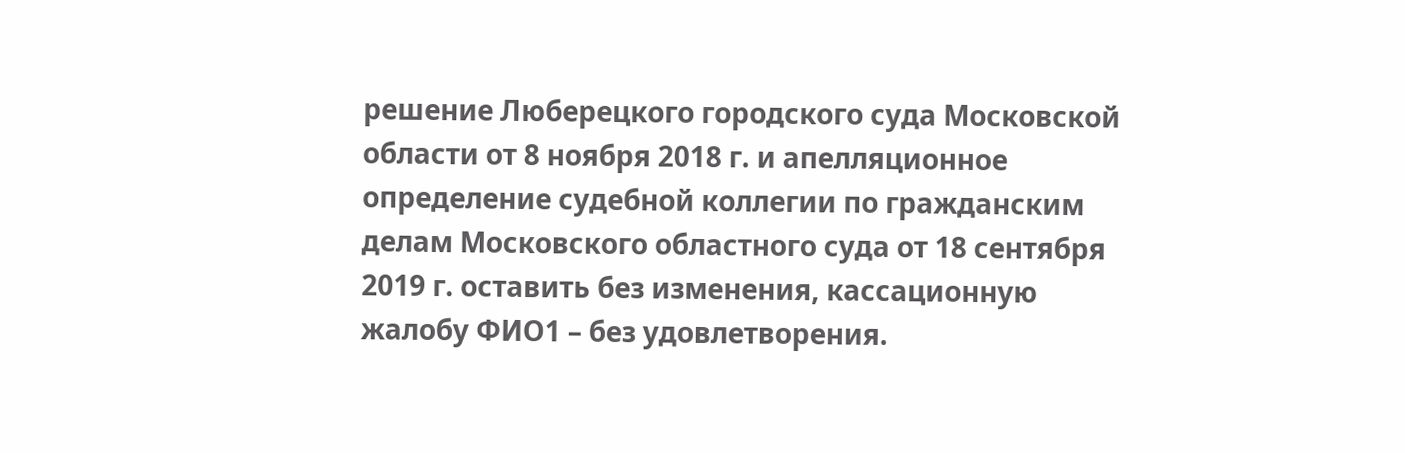решение Люберецкого городского суда Московской области от 8 ноября 2018 г. и апелляционное определение судебной коллегии по гражданским делам Московского областного суда от 18 сентября 2019 г. оставить без изменения, кассационную жалобу ФИО1 – без удовлетворения.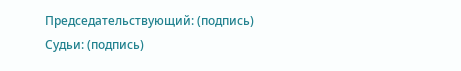Председательствующий: (подпись)
Судьи: (подпись)